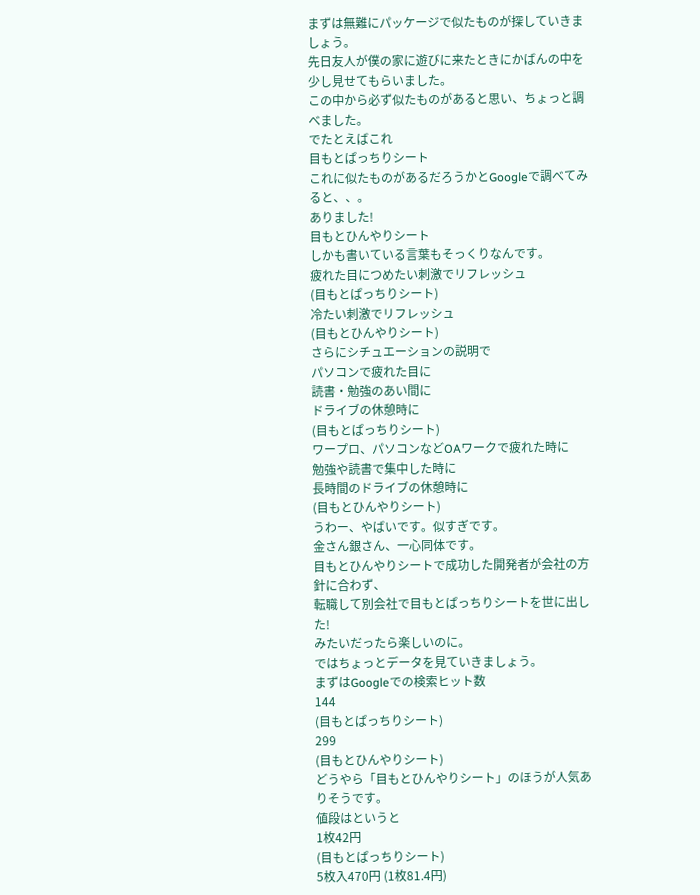まずは無難にパッケージで似たものが探していきましょう。
先日友人が僕の家に遊びに来たときにかばんの中を少し見せてもらいました。
この中から必ず似たものがあると思い、ちょっと調べました。
でたとえばこれ
目もとぱっちりシート
これに似たものがあるだろうかとGoogleで調べてみると、、。
ありました!
目もとひんやりシート
しかも書いている言葉もそっくりなんです。
疲れた目につめたい刺激でリフレッシュ
(目もとぱっちりシート)
冷たい刺激でリフレッシュ
(目もとひんやりシート)
さらにシチュエーションの説明で
パソコンで疲れた目に
読書・勉強のあい間に
ドライブの休憩時に
(目もとぱっちりシート)
ワープロ、パソコンなどOAワークで疲れた時に
勉強や読書で集中した時に
長時間のドライブの休憩時に
(目もとひんやりシート)
うわー、やばいです。似すぎです。
金さん銀さん、一心同体です。
目もとひんやりシートで成功した開発者が会社の方針に合わず、
転職して別会社で目もとぱっちりシートを世に出した!
みたいだったら楽しいのに。
ではちょっとデータを見ていきましょう。
まずはGoogleでの検索ヒット数
144
(目もとぱっちりシート)
299
(目もとひんやりシート)
どうやら「目もとひんやりシート」のほうが人気ありそうです。
値段はというと
1枚42円
(目もとぱっちりシート)
5枚入470円 (1枚81.4円)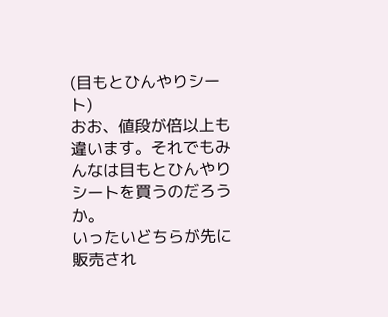(目もとひんやりシート)
おお、値段が倍以上も違います。それでもみんなは目もとひんやりシートを買うのだろうか。
いったいどちらが先に販売され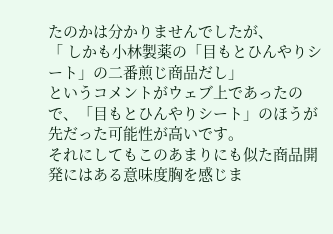たのかは分かりませんでしたが、
「 しかも小林製薬の「目もとひんやりシート」の二番煎じ商品だし」
というコメントがウェブ上であったので、「目もとひんやりシート」のほうが先だった可能性が高いです。
それにしてもこのあまりにも似た商品開発にはある意味度胸を感じま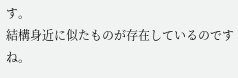す。
結構身近に似たものが存在しているのですね。